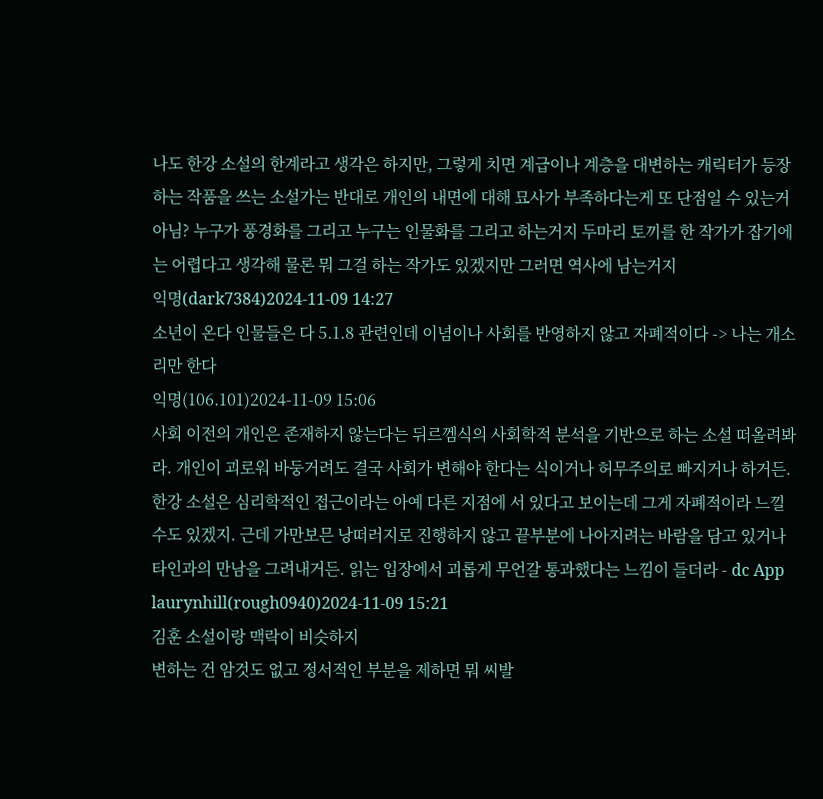나도 한강 소설의 한계라고 생각은 하지만, 그렇게 치면 계급이나 계층을 대변하는 캐릭터가 등장하는 작품을 쓰는 소설가는 반대로 개인의 내면에 대해 묘사가 부족하다는게 또 단점일 수 있는거아님? 누구가 풍경화를 그리고 누구는 인물화를 그리고 하는거지 두마리 토끼를 한 작가가 잡기에는 어렵다고 생각해 물론 뭐 그걸 하는 작가도 있겠지만 그러면 역사에 남는거지
익명(dark7384)2024-11-09 14:27
소년이 온다 인물들은 다 5.1.8 관련인데 이념이나 사회를 반영하지 않고 자폐적이다 -> 나는 개소리만 한다
익명(106.101)2024-11-09 15:06
사회 이전의 개인은 존재하지 않는다는 뒤르껨식의 사회학적 분석을 기반으로 하는 소설 떠올려봐라. 개인이 괴로워 바둥거려도 결국 사회가 변해야 한다는 식이거나 허무주의로 빠지거나 하거든. 한강 소설은 심리학적인 접근이라는 아예 다른 지점에 서 있다고 보이는데 그게 자폐적이라 느낄 수도 있겠지. 근데 가만보믄 낭떠러지로 진행하지 않고 끝부분에 나아지려는 바람을 담고 있거나 타인과의 만남을 그려내거든. 읽는 입장에서 괴롭게 무언갈 통과했다는 느낌이 들더라 - dc App
laurynhill(rough0940)2024-11-09 15:21
김훈 소설이랑 맥락이 비슷하지
변하는 건 암것도 없고 정서적인 부분을 제하면 뭐 씨발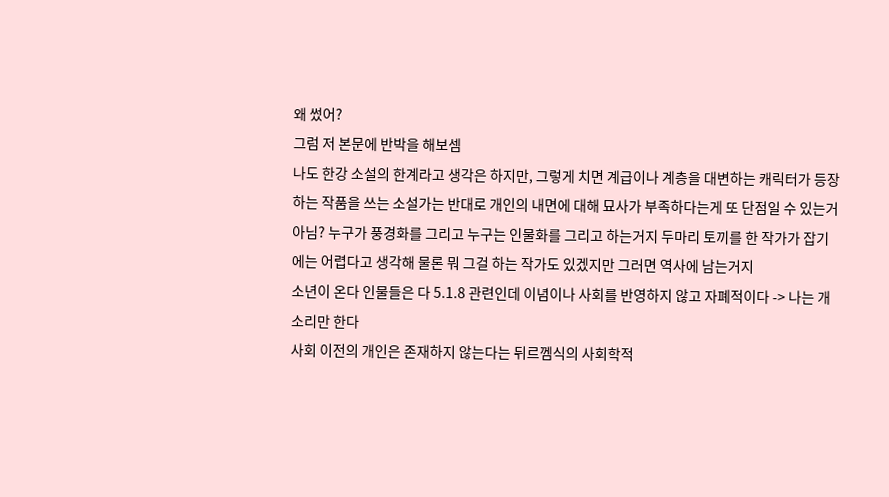왜 썼어?
그럼 저 본문에 반박을 해보셈
나도 한강 소설의 한계라고 생각은 하지만, 그렇게 치면 계급이나 계층을 대변하는 캐릭터가 등장하는 작품을 쓰는 소설가는 반대로 개인의 내면에 대해 묘사가 부족하다는게 또 단점일 수 있는거아님? 누구가 풍경화를 그리고 누구는 인물화를 그리고 하는거지 두마리 토끼를 한 작가가 잡기에는 어렵다고 생각해 물론 뭐 그걸 하는 작가도 있겠지만 그러면 역사에 남는거지
소년이 온다 인물들은 다 5.1.8 관련인데 이념이나 사회를 반영하지 않고 자폐적이다 -> 나는 개소리만 한다
사회 이전의 개인은 존재하지 않는다는 뒤르껨식의 사회학적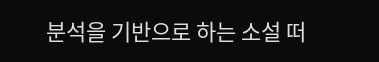분석을 기반으로 하는 소설 떠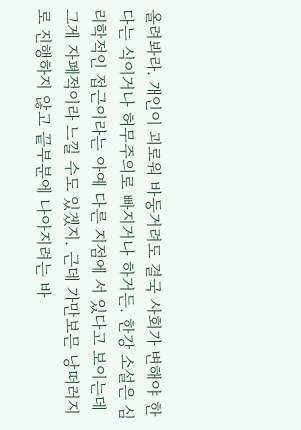올려봐라. 개인이 괴로워 바둥거려도 결국 사회가 변해야 한다는 식이거나 허무주의로 빠지거나 하거든. 한강 소설은 심리학적인 접근이라는 아예 다른 지점에 서 있다고 보이는데 그게 자폐적이라 느낄 수도 있겠지. 근데 가만보믄 낭떠러지로 진행하지 않고 끝부분에 나아지려는 바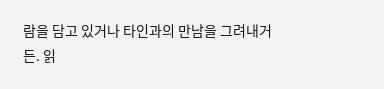람을 담고 있거나 타인과의 만남을 그려내거든. 읽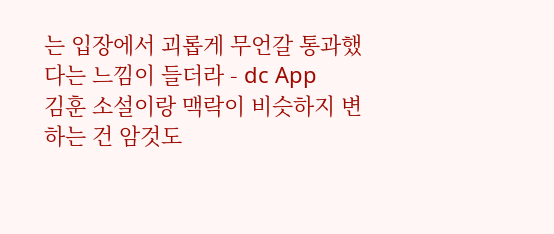는 입장에서 괴롭게 무언갈 통과했다는 느낌이 들더라 - dc App
김훈 소설이랑 맥락이 비슷하지 변하는 건 암것도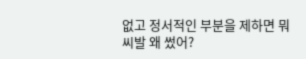없고 정서적인 부분을 제하면 뭐 씨발 왜 썼어?